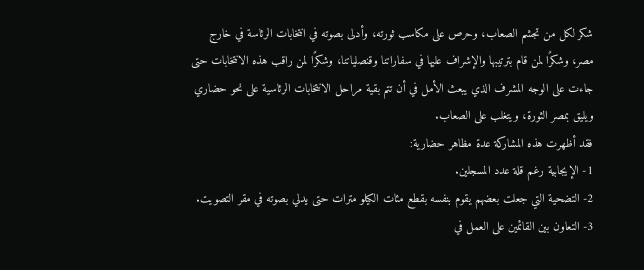شكر لكل من تجشم الصعاب، وحرص على مكاسب ثورته، وأدلى بصوته في انتخابات الرئاسة في خارج مصر، وشكرًا لمن قام بترتيبها والإشراف عليها في سفاراتنا وقنصلياتنا، وشكرًا لمن راقب هذه الانتخابات حتى جاءت على الوجه المشرف الذي يبعث الأمل في أن تتم بقية مراحل الانتخابات الرئاسية على نحو حضاري ويليق بمصر الثورة، ويتغلب على الصعاب.
فقد أظهرت هذه المشاركة عدة مظاهر حضارية:
1- الإيجابية رغم قلة عدد المسجلين.
2- التضحية التي جعلت بعضهم يقوم بنفسه بقطع مئات الكيلو مترات حتى يدلي بصوته في مقر التصويت.
3- التعاون بين القائمين على العمل في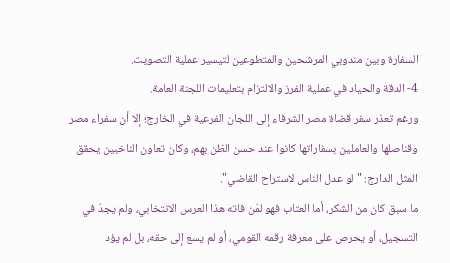السفارة وبين مندوبي المرشحين والمتطوعين لتيسير عملية التصويت.
4- الدقة والحياد في عملية الفرز والالتزام بتعليمات اللجنة العامة.
ورغم تعذر سفر قضاة مصر الشرفاء إلى اللجان الفرعية في الخارج؛ إلا أن سفراء مصر وقناصلها والعاملين بسفاراتها كانوا عند حسن الظن بهم، وكان تعاون الناخبين يحقق المثل الدارج: "لو عدل الناس لاستراح القاضي".
ما سبق كان من الشكر، أما العتاب فهو لمَن فاته هذا العرس الانتخابي، ولم يجدّ في التسجيل، أو يحرص على معرفة رقمه القومي، أو لم يسع إلى حقه، بل لم يؤد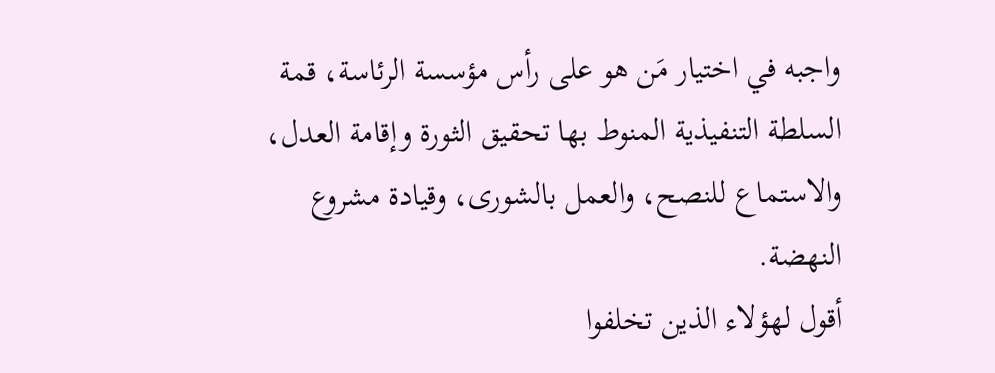واجبه في اختيار مَن هو على رأس مؤسسة الرئاسة، قمة السلطة التنفيذية المنوط بها تحقيق الثورة وإقامة العدل، والاستماع للنصح، والعمل بالشورى، وقيادة مشروع النهضة.
أقول لهؤلاء الذين تخلفوا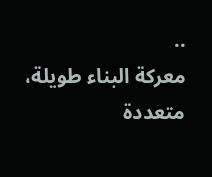..
معركة البناء طويلة، متعددة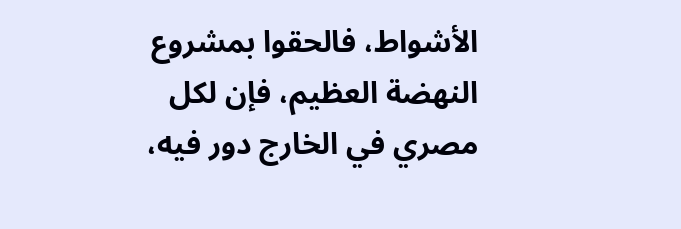الأشواط، فالحقوا بمشروع النهضة العظيم، فإن لكل مصري في الخارج دور فيه،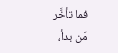فما تأخَّر مَن بدأ،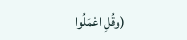(وقُلِ اعْمَلُوا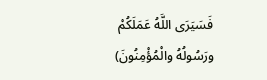فَسَيَرَى اللَّهُ عَمَلَكُمْ ورَسُولُهُ والْمُؤْمِنُونَ)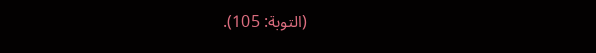(التوبة: 105).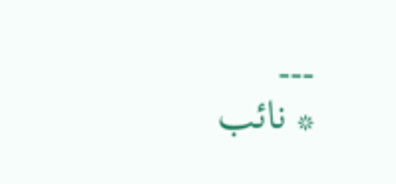---
* نائب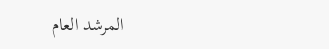المرشد العام